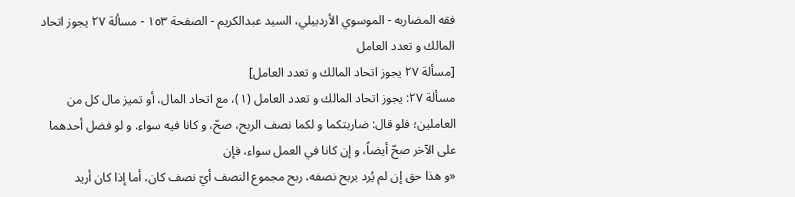فقه المضاربه - الموسوي الأردبيلي، السيد عبدالكريم - الصفحة ١٥٣ - مسألة ٢٧ يجوز اتحاد المالك و تعدد العامل
[مسألة ٢٧ يجوز اتحاد المالك و تعدد العامل]
مسألة ٢٧: يجوز اتحاد المالك و تعدد العامل (١)، مع اتحاد المال، أو تميز مال كل من العاملين؛ فلو قال: ضاربتكما و لكما نصف الربح، صحّ، و كانا فيه سواء. و لو فضل أحدهما على الآخر صحّ أيضاً، و إن كانا في العمل سواء، فإن
«و هذا حق إن لم يُرد بربح نصفه، ربح مجموع النصف أيّ نصف كان، أما إذا كان أريد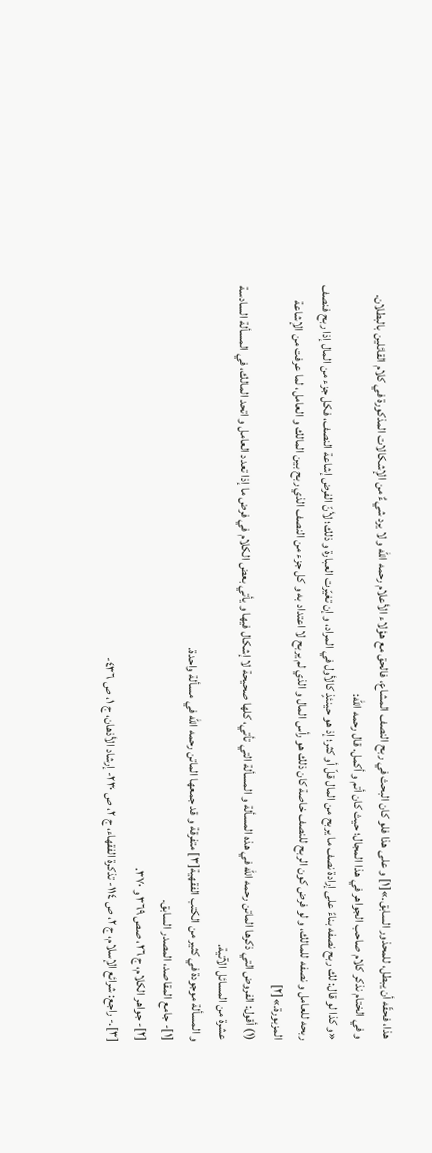هذا، فحقّه أن يبطل، للمحذور السابق.»[١] و على هذا فلو كان البحث في ربح النصف المشاع، فالحق مع هؤلاء الأعلام رحمه الله و لا يرد شيءٌ من الإشكالات المذكورة في كلام القائلين بالبطلان.
و في الختام نذكر كلام صاحب الجواهر في هذا المجال؛ حيث كان أتم و أكمل. قال رحمه الله:
«و كذا لو قال: لك ربح نصفه بناءً على إرادة نصف ما يربح من المال قلّ أو كثر؛ إذ هو حينئذٍ كالأول في المراد، و إن تغيّرت العبارة و ذلك؛ لأنّ الفرض إشاعة النصف، فكل جزء من المال إذا ربح فنصف ربحه للعامل و نصفه للمالك، و لو فرض كون الربح للنصف خاصة كان ذلك هو رأس المال و الذي لم يربح لا اعتداد به و كل جزء من النصف الذي ربح بين المالك و العامل، لما عرفت من الإشاعة المزبورة.»[٢]
(١) أقول: الفروض التي ذكرها الماتن رحمه الله في هذه المسألة و المسألة التي تأتي، كلها صحيحة لا إشكال فيها و يأتي بعض الكلام في فرض ما إذا تعدد العامل و اتحد المالك، في المسألة السادسة عشرة من المسائل الآتية.
و المسألة موجودة في كثير من الكتب الفقهية[٣] متفرقة و قد جمعها الماتن رحمه الله في مسألة واحدة.
[١]- جامع المقاصد، المصدر السابق.
[٢]- جواهر الكلام، ج ٢٦، صص ٣٦٩ و ٣٧٠.
[٣].- راجع: شرائع الإسلام، ج ٢، ص ١١٤- تذكرة الفقهاء، ج ٢، ص ٢٣٠- إرشاد الأذهان، ج ١، ص ٤٣٦-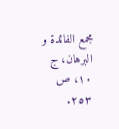مجمع الفائدة و البرهان، ج ١٠، ص ٢٥٣.